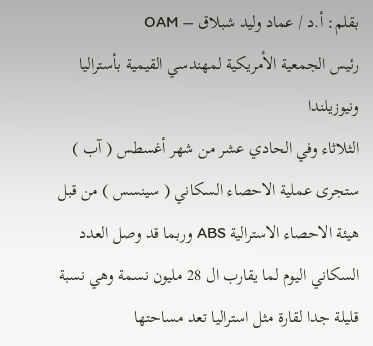بقلم: أ.د / عماد وليد شبلاق – OAM
رئيس الجمعية الأمريكية لمهندسي القيمية بأستراليا ونيوزيلندا
الثلاثاء وفي الحادي عشر من شهر أغسطس ( آب ) ستجرى عملية الاحصاء السكاني ( سينسس ) من قبل هيئة الاحصاء الاسترالية ABS وربما قد وصل العدد السكاني اليوم لما يقارب ال 28 مليون نسمة وهي نسبة قليلة جدا لقارة مثل استراليا تعد مساحتها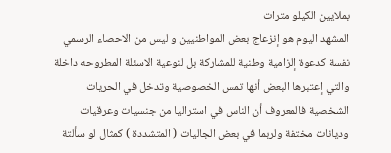بملايين الكيلو مترات
المشهد اليوم هو إنزعاج بعض المواطنيين و ليس من الاحصاء الرسمي نفسة كدعوة إلزامية وطنية للمشاركة بل لنوعية الاسئلة المطروحه داخلة والتي إعتبرها البعض أنها تمس الخصوصية وتدخل في الحريات الشخصية فالمعروف أن الناس في استراليا من جنسيات وعرقيات وديانات مختفة ولربما في بعض الجاليات ( المتشددة ) كمثال لو سألتة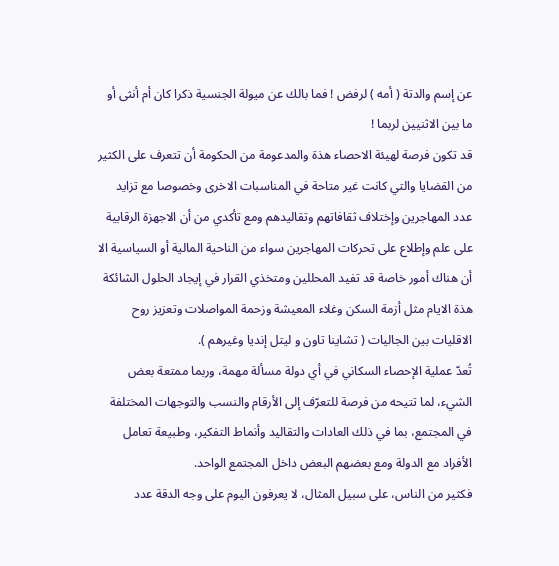عن إسم والدتة ( أمه ) لرفض ! فما بالك عن ميولة الجنسية ذكرا كان أم أنثى أو ما بين الاثنيين لربما !
قد تكون فرصة لهيئة الاحصاء هذة والمدعومة من الحكومة أن تتعرف على الكثير من القضايا والتي كانت غير متاحة في المناسبات الاخرى وخصوصا مع تزايد عدد المهاجرين وإختلاف ثقافاتهم وتقاليدهم ومع تأكدي من أن الاجهزة الرقابية على علم وإطلاع على تحركات المهاجرين سواء من الناحية المالية أو السياسية الا أن هناك أمور خاصة قد تفيد المحللين ومتخذي القرار في إيجاد الحلول الشائكة هذة الايام مثل أزمة السكن وغلاء المعيشة وزحمة المواصلات وتعزيز روح الاقليات بين الجاليات ( تشاينا تاون و ليتل إنديا وغيرهم ).
تُعدّ عملية الإحصاء السكاني في أي دولة مسألة مهمة، وربما ممتعة بعض الشيء، لما تتيحه من فرصة للتعرّف إلى الأرقام والنسب والتوجهات المختلفة في المجتمع، بما في ذلك العادات والتقاليد وأنماط التفكير، وطبيعة تعامل الأفراد مع الدولة ومع بعضهم البعض داخل المجتمع الواحد.
فكثير من الناس، على سبيل المثال، لا يعرفون اليوم على وجه الدقة عدد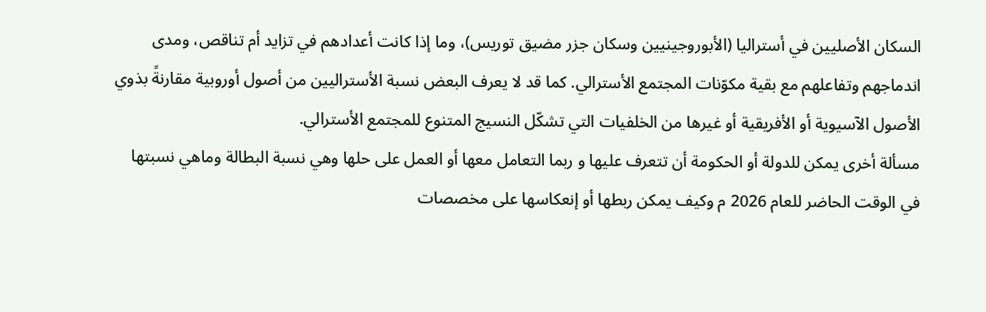السكان الأصليين في أستراليا (الأبوروجينيين وسكان جزر مضيق توريس)، وما إذا كانت أعدادهم في تزايد أم تناقص، ومدى اندماجهم وتفاعلهم مع بقية مكوّنات المجتمع الأسترالي. كما قد لا يعرف البعض نسبة الأستراليين من أصول أوروبية مقارنةً بذوي الأصول الآسيوية أو الأفريقية أو غيرها من الخلفيات التي تشكّل النسيج المتنوع للمجتمع الأسترالي.
مسألة أخرى يمكن للدولة أو الحكومة أن تتعرف عليها و ربما التعامل معها أو العمل على حلها وهي نسبة البطالة وماهي نسبتها في الوقت الحاضر للعام 2026 م وكيف يمكن ربطها أو إنعكاسها على مخصصات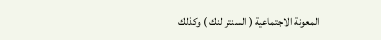المعونة الاجتماعية ( السنتر لنك ) وكذلك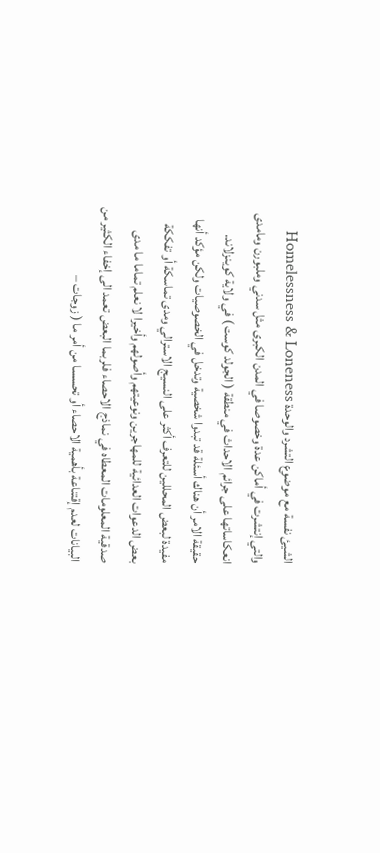الشيئ نفسة مع موضوع التشرد والوحدة Homelessness & Loneness والتي إنتشرت في أماكن عدة وخصوصا في المدن الكبرى مثل سدني وملبورن ومامدى انعكاساتها على جرائم الاحداث في منطقة ( الجولد كوست ) في ولاية كوينزلاند.
حقيقة الامر أن هناك أسئلة قد تبدوا شخصية وتدخل في الخصوصيات ولكن مؤكد أنها مفيدة لبعض المحللين للتعرف أكثر على النسيج الاسترالي ومدى تماسكة أو تفككة بعض الدعوات العدائية للمهاجرين ونوعيتهم وأصولهم وأخيرا لا نعلم تماما ما مدى صدقية المعلومات المعطاه في نماذج الاحصاء فلربما البعض تعمد الى إخفاء الكثير من البيانات لعدم إقتناعة بأهمية الاحصاء أو تحسسا من أمر ما ( زوجات –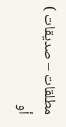مطلقات – صديقات ) أو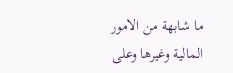ما شابهة من الامور المالية وغيرها وعلى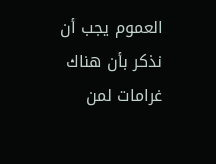العموم يجب أن نذكر بأن هناك
غرامات لمن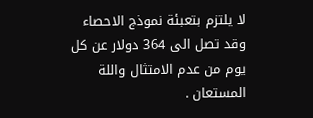لا يلتزم بتعبئة نموذج الاحصاء وقد تصل الى 364 دولار عن كل يوم من عدم الامتثال واللة المستعان .